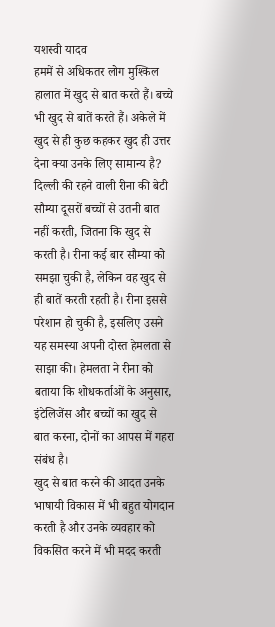यशस्वी यादव
हममें से अधिकतर लोग मुश्किल हालात में खुद से बात करते हैं। बच्चे भी खुद से बातें करते हैं। अकेले में खुद से ही कुछ कहकर खुद ही उत्तर देना क्या उनके लिए सामान्य है? दिल्ली की रहने वाली रीना की बेटी सौम्या दूसरों बच्चों से उतनी बात नहीं करती, जितना कि खुद से करती है। रीना कई बार सौम्या को समझा चुकी है, लेकिन वह खुद से ही बातें करती रहती है। रीना इससे परेशान हो चुकी है, इसलिए उसने यह समस्या अपनी दोस्त हेमलता से साझा की। हेमलता ने रीना को बताया कि शोधकर्ताओं के अनुसार, इंटेलिजेंस और बच्चों का खुद से बात करना, दोनों का आपस में गहरा संबंध है।
खुद से बात करने की आदत उनके भाषायी विकास में भी बहुत योगदान करती है और उनके व्यवहार को विकसित करने में भी मदद करती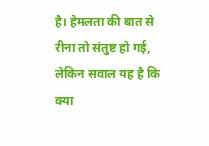है। हेमलता की बात से रीना तो संतुष्ट हो गई, लेकिन सवाल यह है कि क्या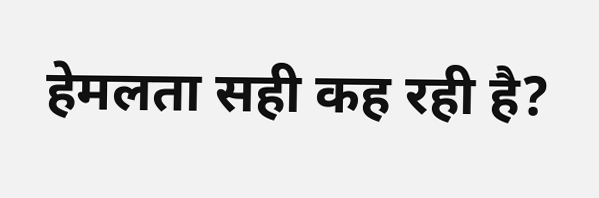हेमलता सही कह रही है?